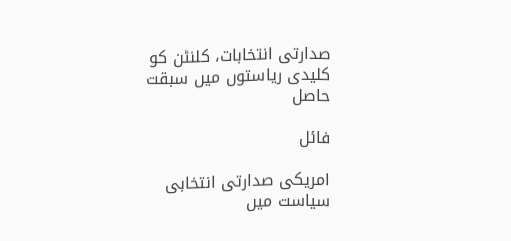صدارتی انتخابات، کلنٹن کو کلیدی ریاستوں میں سبقت حاصل

فائل

امریکی صدارتی انتخابی سیاست میں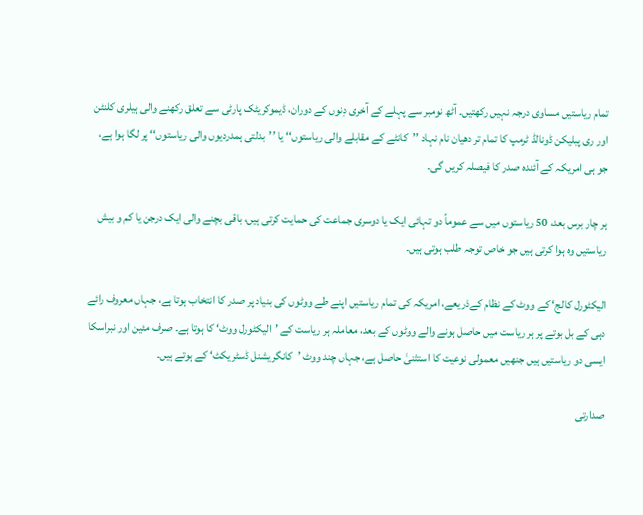تمام ریاستیں مساوی درجہ نہیں رکھتیں۔ آٹھ نومبر سے پہلے کے آخری دِنوں کے دوران، ڈیموکریٹک پارٹی سے تعلق رکھنے والی ہیلری کلنٹن اور ری پبلیکن ڈونالڈ ٹرمپ کا تمام تر دھیان نام نہاد ’’کانٹے کے مقابلے والی ریاستوں‘‘ یا ’’بدلتی ہمدردیوں والی ریاستوں‘‘ پر لگا ہوا ہے، جو ہی امریکہ کے آئندہ صدر کا فیصلہ کریں گی۔

ہر چار برس بعد، 50 ریاستوں میں سے عموماً دو تہائی ایک یا دوسری جماعت کی حمایت کرتی ہیں، باقی بچنے والی ایک درجن یا کم و بیش ریاستیں وہ ہوا کرتی ہیں جو خاص توجہ طلب ہوتی ہیں۔

الیکٹورل کالج‘ کے ووٹ کے نظام کےذریعے، امریکہ کی تمام ریاستیں اپنے طے ووٹوں کی بنیاد پر صدر کا انتخاب ہوتا ہے، جہاں معروف رائے دہی کے بل بوتے پر ہر ریاست میں حاصل ہونے والے ووٹوں کے بعد، معاملہ ہر ریاست کے ’الیکٹورل ووٹ‘ کا ہوتا ہے۔ صرف مئین اور نبراسکا ایسی دو ریاستیں ہیں جنھیں معمولی نوعیت کا استثنیٰ حاصل ہے، جہاں چند ووٹ ’کانگریشنل ڈسٹریکٹ‘ کے ہوتے ہیں۔

صدارتی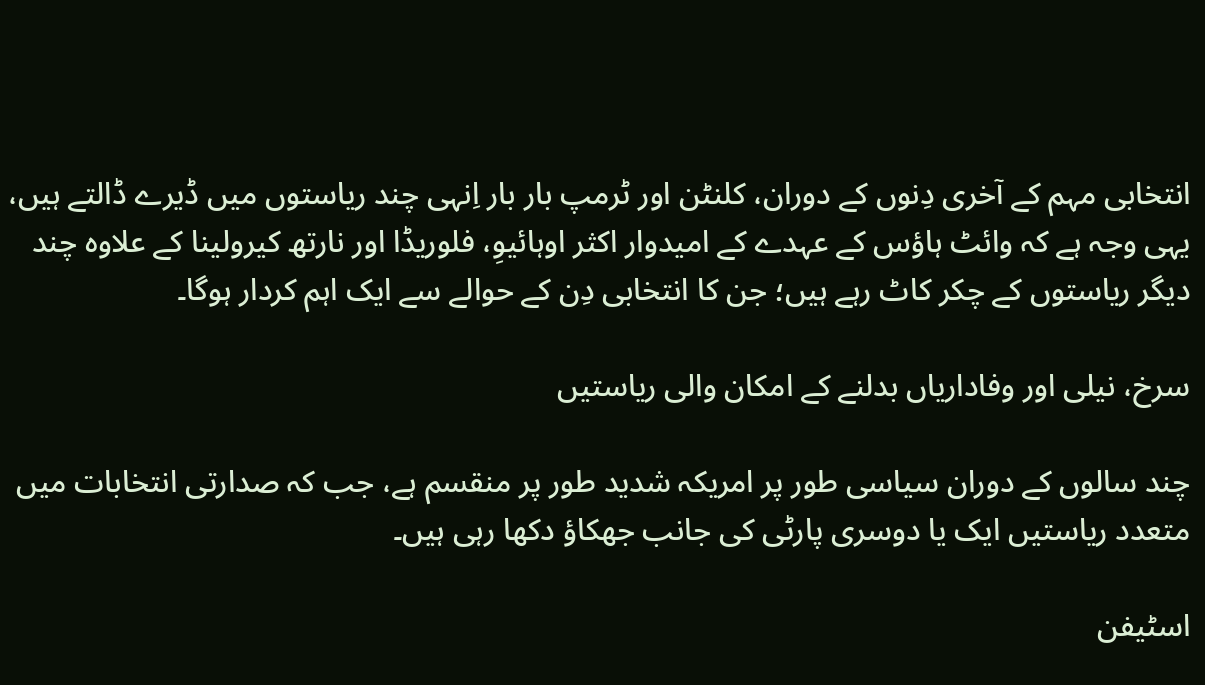انتخابی مہم کے آخری دِنوں کے دوران، کلنٹن اور ٹرمپ بار بار اِنہی چند ریاستوں میں ڈیرے ڈالتے ہیں، یہی وجہ ہے کہ وائٹ ہاؤس کے عہدے کے امیدوار اکثر اوہائیوِ، فلوریڈا اور نارتھ کیرولینا کے علاوہ چند دیگر ریاستوں کے چکر کاٹ رہے ہیں؛ جن کا انتخابی دِن کے حوالے سے ایک اہم کردار ہوگا۔

سرخ، نیلی اور وفاداریاں بدلنے کے امکان والی ریاستیں

چند سالوں کے دوران سیاسی طور پر امریکہ شدید طور پر منقسم ہے، جب کہ صدارتی انتخابات میں متعدد ریاستیں ایک یا دوسری پارٹی کی جانب جھکاؤ دکھا رہی ہیں۔

اسٹیفن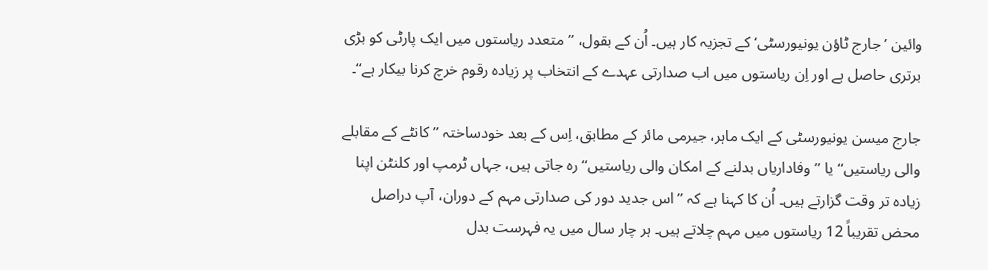وائین ’جارج ٹاؤن یونیورسٹی‘ کے تجزیہ کار ہیں۔ اُن کے بقول، ’’متعدد ریاستوں میں ایک پارٹی کو بڑی برتری حاصل ہے اور اِن ریاستوں میں اب صدارتی عہدے کے انتخاب پر زیادہ رقوم خرچ کرنا بیکار ہے‘‘۔

جارج میسن یونیورسٹی کے ایک ماہر، جیرمی مائر کے مطابق، اِس کے بعد خودساختہ ’’کانٹے کے مقابلے والی ریاستیں‘‘ یا ’’وفاداریاں بدلنے کے امکان والی ریاستیں‘‘ رہ جاتی ہیں، جہاں ٹرمپ اور کلنٹن اپنا زیادہ تر وقت گزارتے ہیں۔ اُن کا کہنا ہے کہ ’’اس جدید دور کی صدارتی مہم کے دوران، آپ دراصل محض تقریباً 12 ریاستوں میں مہم چلاتے ہیں۔ ہر چار سال میں یہ فہرست بدل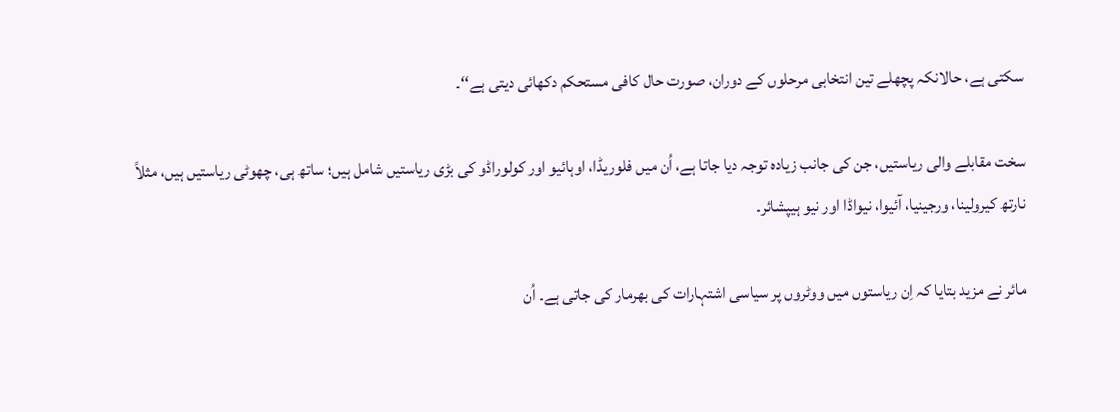سکتی ہے، حالانکہ پچھلے تین انتخابی مرحلوں کے دوران، صورت حال کافی مستحکم دکھائی دیتی ہے‘‘۔

سخت مقابلے والی ریاستیں، جن کی جانب زیادہ توجہ دیا جاتا ہے، اُن میں فلوریڈا، اوہائیو اور کولوراڈو کی بڑی ریاستیں شامل ہیں؛ ساتھ ہی، چھوٹی ریاستیں ہیں، مثلاً نارتھ کیرولینا، ورجینیا، آئیوا، نیواڈا اور نیو ہیپشائر۔

مائر نے مزید بتایا کہ اِن ریاستوں میں ووٹروں پر سیاسی اشتہارات کی بھرمار کی جاتی ہے۔ اُن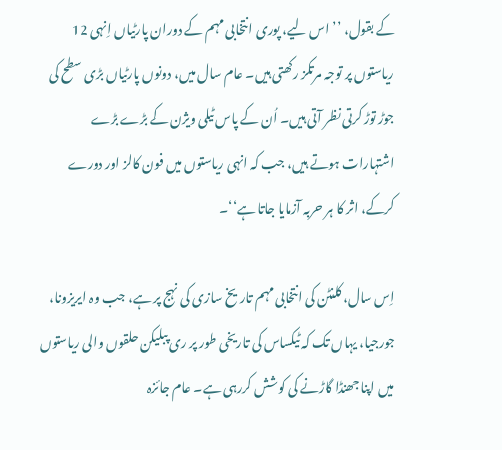کے بقول، ’’اس لیے، پوری انتخابی مہم کے دوران پارٹیاں اِنہی 12 ریاستوں پر توجہ مرتکز رکھتی ہیں۔ عام سال میں، دونوں پارٹیاں بڑی سطح کی جوڑ توڑ کرتی نظر آتی ہیں۔ اُن کے پاس ٹیلی ویژن کے بڑے بڑے اشتہارات ہوتے ہیں، جب کہ انہی ریاستوں میں فون کالز اور دورے کرکے، اثر کا ہر حربہ آزمایا جاتا ہے‘‘۔

اِس سال، کلنٹن کی انتخابی مہم تاریخ سازی کی نہج پر ہے، جب وہ ایریزونا، جورجیا، یہاں تک کہ ٹیکساس کی تاریخی طور پر ری پبلیکن حلقوں والی ریاستوں میں اپنا جھنڈا گاڑنے کی کوشش کررہی ہے۔ عام جائزہ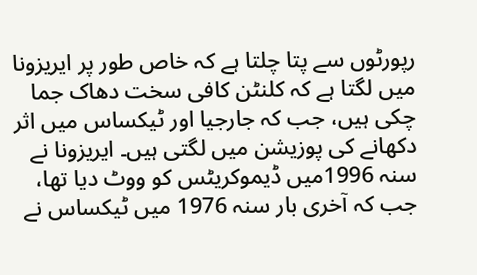رپورٹوں سے پتا چلتا ہے کہ خاص طور پر ایریزونا میں لگتا ہے کہ کلنٹن کافی سخت دھاک جما چکی ہیں، جب کہ جارجیا اور ٹیکساس میں اثر دکھانے کی پوزیشن میں لگتی ہیں۔ ایریزونا نے سنہ 1996میں ڈیموکریٹس کو ووٹ دیا تھا، جب کہ آخری بار سنہ 1976 میں ٹیکساس نے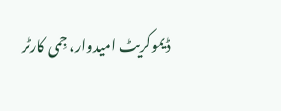ڈیموکریٹ امیدوار، جِمی کارٹر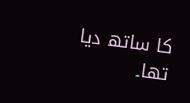کا ساتھ دیا تھا۔